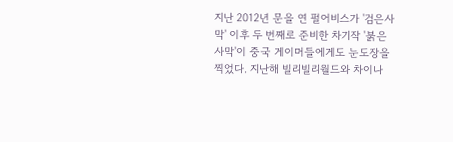지난 2012년 문을 연 펄어비스가 '검은사막' 이후 두 번째로 준비한 차기작 '붉은사막'이 중국 게이머들에게도 눈도장을 찍었다. 지난해 빌리빌리월드와 차이나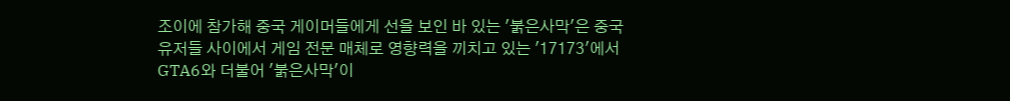조이에 참가해 중국 게이머들에게 선을 보인 바 있는 '붉은사막'은 중국 유저들 사이에서 게임 전문 매체로 영향력을 끼치고 있는 '17173'에서 GTA6와 더불어 '붉은사막'이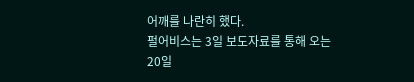어깨를 나란히 했다.
펄어비스는 3일 보도자료를 통해 오는 20일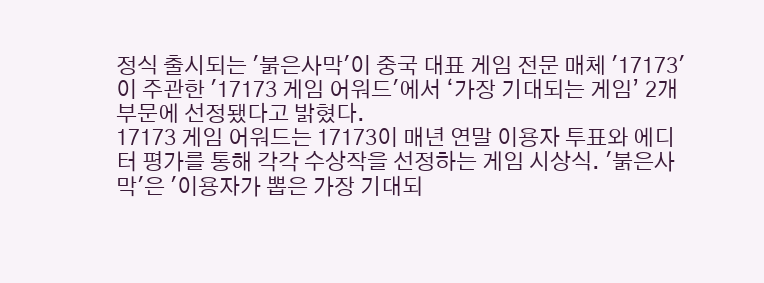정식 출시되는 '붉은사막'이 중국 대표 게임 전문 매체 '17173'이 주관한 '17173 게임 어워드'에서 ‘가장 기대되는 게임’ 2개 부문에 선정됐다고 밝혔다.
17173 게임 어워드는 17173이 매년 연말 이용자 투표와 에디터 평가를 통해 각각 수상작을 선정하는 게임 시상식. '붉은사막'은 '이용자가 뽑은 가장 기대되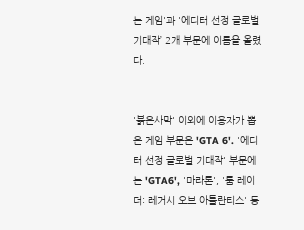는 게임'과 '에디터 선정 글로벌 기대작’ 2개 부문에 이름을 올렸다.


'붉은사막' 이외에 이용자가 뽑은 게임 부문은 'GTA 6'. '에디터 선정 글로벌 기대작' 부문에는 'GTA6', '마라톤', '툼 레이더: 레거시 오브 아틀란티스' 등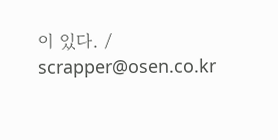이 있다. / scrapper@osen.co.kr